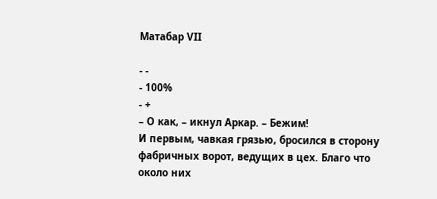Матабар VII

- -
- 100%
- +
– О как, – икнул Аркар. – Бежим!
И первым, чавкая грязью, бросился в сторону фабричных ворот, ведущих в цех. Благо что около них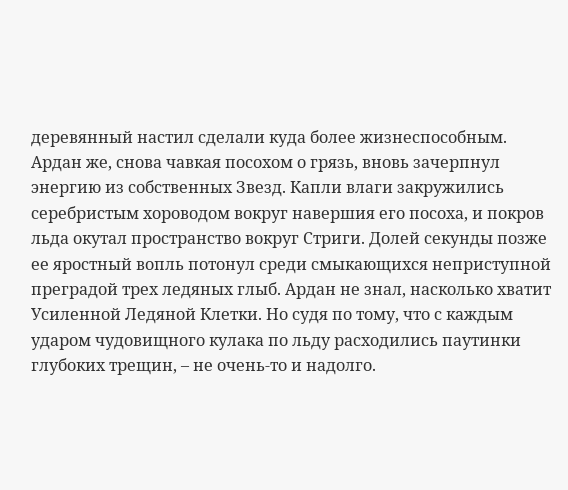деревянный настил сделали куда более жизнеспособным.
Ардан же, снова чавкая посохом о грязь, вновь зачерпнул энергию из собственных Звезд. Капли влаги закружились серебристым хороводом вокруг навершия его посоха, и покров льда окутал пространство вокруг Стриги. Долей секунды позже ее яростный вопль потонул среди смыкающихся неприступной преградой трех ледяных глыб. Ардан не знал, насколько хватит Усиленной Ледяной Клетки. Но судя по тому, что с каждым ударом чудовищного кулака по льду расходились паутинки глубоких трещин, – не очень-то и надолго.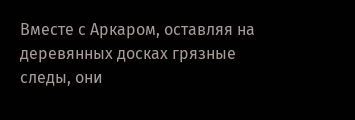Вместе с Аркаром, оставляя на деревянных досках грязные следы, они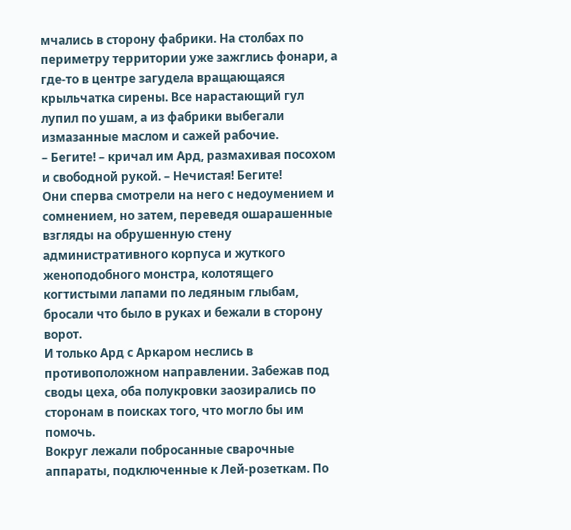мчались в сторону фабрики. На столбах по периметру территории уже зажглись фонари, а где-то в центре загудела вращающаяся крыльчатка сирены. Все нарастающий гул лупил по ушам, а из фабрики выбегали измазанные маслом и сажей рабочие.
– Бегите! – кричал им Ард, размахивая посохом и свободной рукой. – Нечистая! Бегите!
Они сперва смотрели на него с недоумением и сомнением, но затем, переведя ошарашенные взгляды на обрушенную стену административного корпуса и жуткого женоподобного монстра, колотящего когтистыми лапами по ледяным глыбам, бросали что было в руках и бежали в сторону ворот.
И только Ард с Аркаром неслись в противоположном направлении. Забежав под своды цеха, оба полукровки заозирались по сторонам в поисках того, что могло бы им помочь.
Вокруг лежали побросанные сварочные аппараты, подключенные к Лей-розеткам. По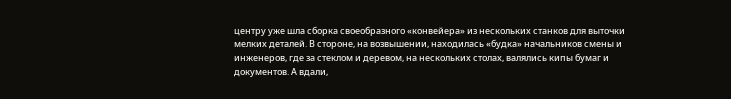центру уже шла сборка своеобразного «конвейера» из нескольких станков для выточки мелких деталей. В стороне, на возвышении, находилась «будка» начальников смены и инженеров, где за стеклом и деревом, на нескольких столах, валялись кипы бумаг и документов. А вдали,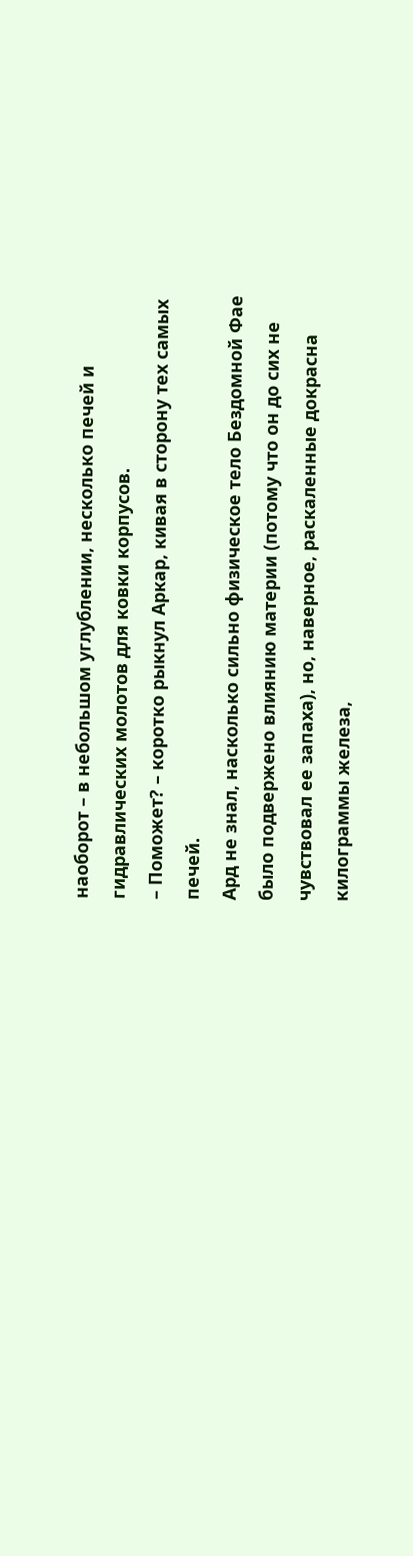наоборот – в небольшом углублении, несколько печей и гидравлических молотов для ковки корпусов.
– Поможет? – коротко рыкнул Аркар, кивая в сторону тех самых печей.
Ард не знал, насколько сильно физическое тело Бездомной Фае было подвержено влиянию материи (потому что он до сих не чувствовал ее запаха), но, наверное, раскаленные докрасна килограммы железа,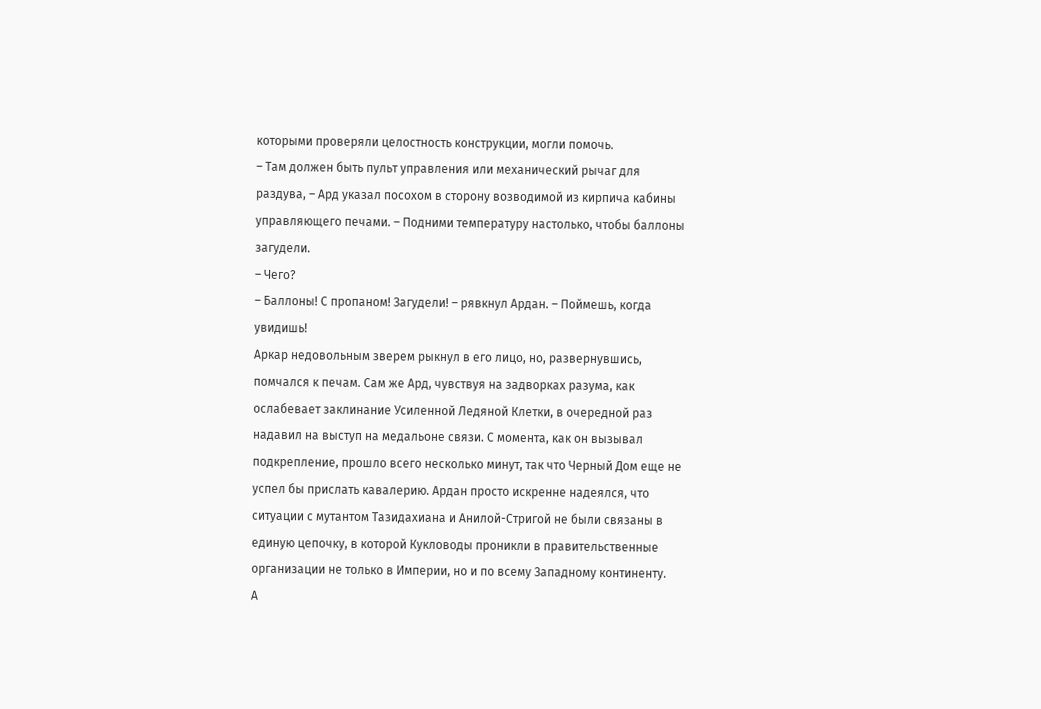которыми проверяли целостность конструкции, могли помочь.
– Там должен быть пульт управления или механический рычаг для раздува, – Ард указал посохом в сторону возводимой из кирпича кабины управляющего печами. – Подними температуру настолько, чтобы баллоны загудели.
– Чего?
– Баллоны! С пропаном! Загудели! – рявкнул Ардан. – Поймешь, когда увидишь!
Аркар недовольным зверем рыкнул в его лицо, но, развернувшись, помчался к печам. Сам же Ард, чувствуя на задворках разума, как ослабевает заклинание Усиленной Ледяной Клетки, в очередной раз надавил на выступ на медальоне связи. С момента, как он вызывал подкрепление, прошло всего несколько минут, так что Черный Дом еще не успел бы прислать кавалерию. Ардан просто искренне надеялся, что ситуации с мутантом Тазидахиана и Анилой-Стригой не были связаны в единую цепочку, в которой Кукловоды проникли в правительственные организации не только в Империи, но и по всему Западному континенту.
А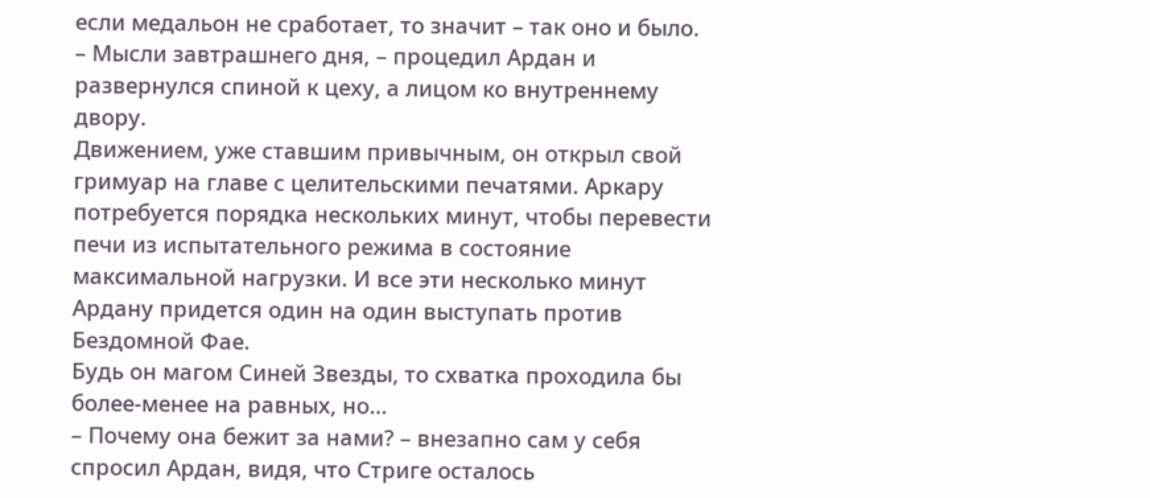если медальон не сработает, то значит – так оно и было.
– Мысли завтрашнего дня, – процедил Ардан и развернулся спиной к цеху, а лицом ко внутреннему двору.
Движением, уже ставшим привычным, он открыл свой гримуар на главе с целительскими печатями. Аркару потребуется порядка нескольких минут, чтобы перевести печи из испытательного режима в состояние максимальной нагрузки. И все эти несколько минут Ардану придется один на один выступать против Бездомной Фае.
Будь он магом Синей Звезды, то схватка проходила бы более-менее на равных, но…
– Почему она бежит за нами? – внезапно сам у себя спросил Ардан, видя, что Стриге осталось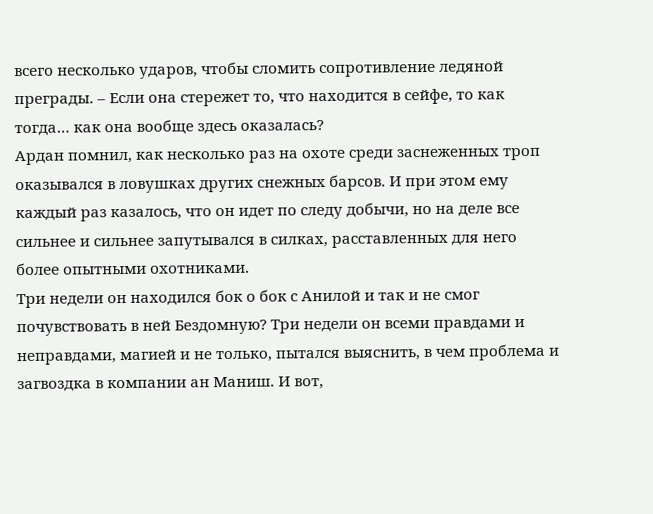всего несколько ударов, чтобы сломить сопротивление ледяной преграды. – Если она стережет то, что находится в сейфе, то как тогда… как она вообще здесь оказалась?
Ардан помнил, как несколько раз на охоте среди заснеженных троп оказывался в ловушках других снежных барсов. И при этом ему каждый раз казалось, что он идет по следу добычи, но на деле все сильнее и сильнее запутывался в силках, расставленных для него более опытными охотниками.
Три недели он находился бок о бок с Анилой и так и не смог почувствовать в ней Бездомную? Три недели он всеми правдами и неправдами, магией и не только, пытался выяснить, в чем проблема и загвоздка в компании ан Маниш. И вот,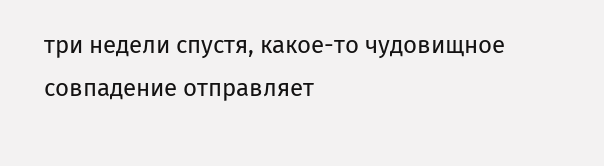три недели спустя, какое-то чудовищное совпадение отправляет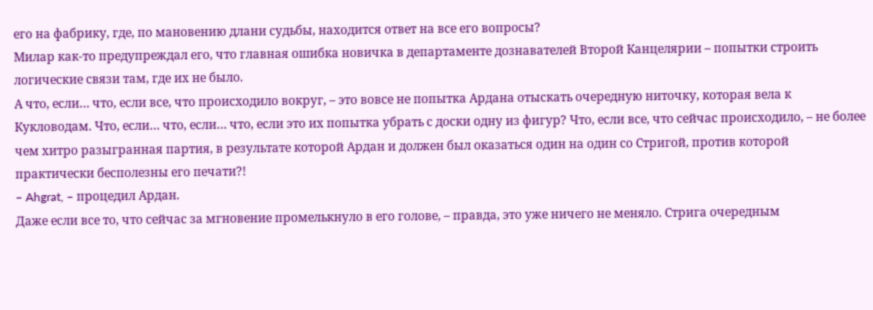его на фабрику, где, по мановению длани судьбы, находится ответ на все его вопросы?
Милар как-то предупреждал его, что главная ошибка новичка в департаменте дознавателей Второй Канцелярии – попытки строить логические связи там, где их не было.
А что, если… что, если все, что происходило вокруг, – это вовсе не попытка Ардана отыскать очередную ниточку, которая вела к Кукловодам. Что, если… что, если… что, если это их попытка убрать с доски одну из фигур? Что, если все, что сейчас происходило, – не более чем хитро разыгранная партия, в результате которой Ардан и должен был оказаться один на один со Стригой, против которой практически бесполезны его печати?!
– Ahgrat, – процедил Ардан.
Даже если все то, что сейчас за мгновение промелькнуло в его голове, – правда, это уже ничего не меняло. Стрига очередным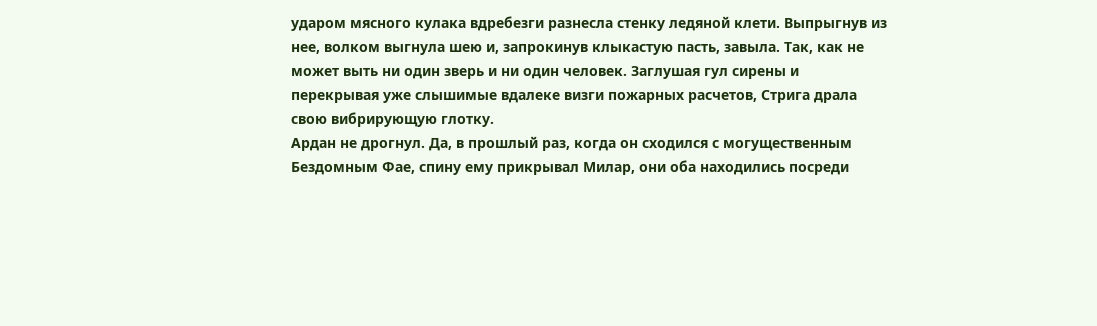ударом мясного кулака вдребезги разнесла стенку ледяной клети. Выпрыгнув из нее, волком выгнула шею и, запрокинув клыкастую пасть, завыла. Так, как не может выть ни один зверь и ни один человек. Заглушая гул сирены и перекрывая уже слышимые вдалеке визги пожарных расчетов, Стрига драла свою вибрирующую глотку.
Ардан не дрогнул. Да, в прошлый раз, когда он сходился с могущественным Бездомным Фае, спину ему прикрывал Милар, они оба находились посреди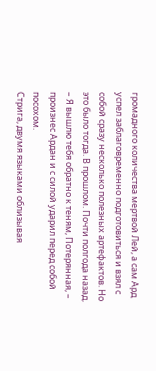громадного количества мертвой Лей, а сам Ард успел заблаговременно подготовиться и взял с собой сразу несколько полезных артефактов. Но это было тогда. В прошлом. Почти полгода назад.
– Я вышлю тебя обратно к теням, Потерянная, – произнес Ардан и с силой ударил перед собой посохом.
Стрига, двумя языками облизывая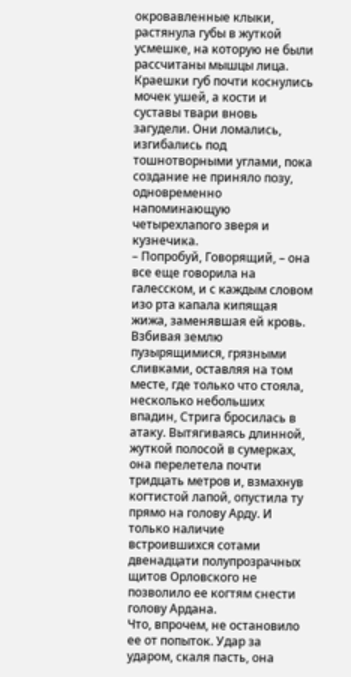окровавленные клыки, растянула губы в жуткой усмешке, на которую не были рассчитаны мышцы лица. Краешки губ почти коснулись мочек ушей, а кости и суставы твари вновь загудели. Они ломались, изгибались под тошнотворными углами, пока создание не приняло позу, одновременно напоминающую четырехлапого зверя и кузнечика.
– Попробуй, Говорящий, – она все еще говорила на галесском, и с каждым словом изо рта капала кипящая жижа, заменявшая ей кровь.
Взбивая землю пузырящимися, грязными сливками, оставляя на том месте, где только что стояла, несколько небольших впадин, Стрига бросилась в атаку. Вытягиваясь длинной, жуткой полосой в сумерках, она перелетела почти тридцать метров и, взмахнув когтистой лапой, опустила ту прямо на голову Арду. И только наличие встроившихся сотами двенадцати полупрозрачных щитов Орловского не позволило ее когтям снести голову Ардана.
Что, впрочем, не остановило ее от попыток. Удар за ударом, скаля пасть, она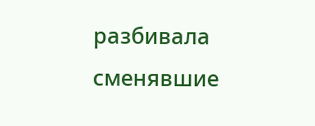разбивала сменявшие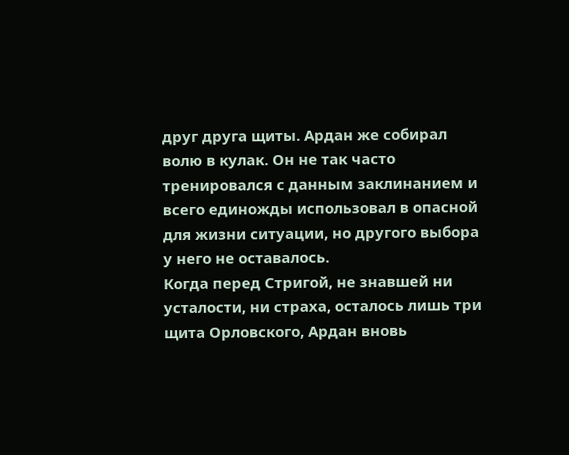друг друга щиты. Ардан же собирал волю в кулак. Он не так часто тренировался с данным заклинанием и всего единожды использовал в опасной для жизни ситуации, но другого выбора у него не оставалось.
Когда перед Стригой, не знавшей ни усталости, ни страха, осталось лишь три щита Орловского, Ардан вновь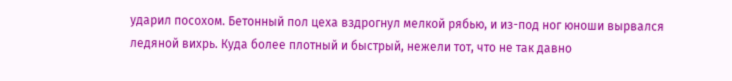ударил посохом. Бетонный пол цеха вздрогнул мелкой рябью, и из-под ног юноши вырвался ледяной вихрь. Куда более плотный и быстрый, нежели тот, что не так давно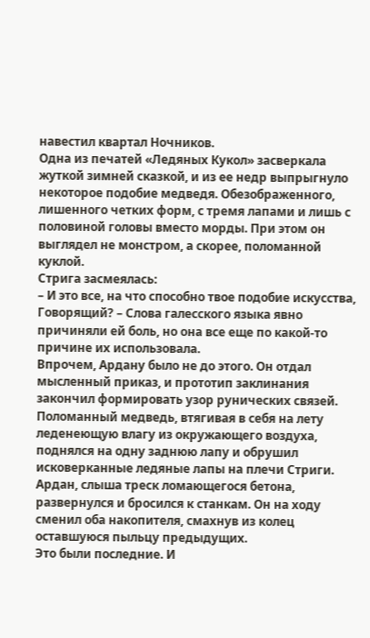навестил квартал Ночников.
Одна из печатей «Ледяных Кукол» засверкала жуткой зимней сказкой, и из ее недр выпрыгнуло некоторое подобие медведя. Обезображенного, лишенного четких форм, с тремя лапами и лишь с половиной головы вместо морды. При этом он выглядел не монстром, а скорее, поломанной куклой.
Стрига засмеялась:
– И это все, на что способно твое подобие искусства, Говорящий? – Слова галесского языка явно причиняли ей боль, но она все еще по какой-то причине их использовала.
Впрочем, Ардану было не до этого. Он отдал мысленный приказ, и прототип заклинания закончил формировать узор рунических связей. Поломанный медведь, втягивая в себя на лету леденеющую влагу из окружающего воздуха, поднялся на одну заднюю лапу и обрушил исковерканные ледяные лапы на плечи Стриги.
Ардан, слыша треск ломающегося бетона, развернулся и бросился к станкам. Он на ходу сменил оба накопителя, смахнув из колец оставшуюся пыльцу предыдущих.
Это были последние. И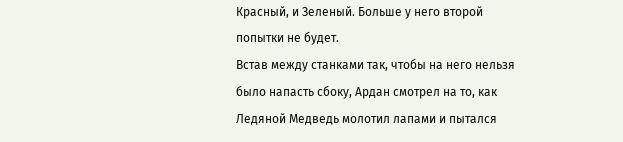Красный, и Зеленый. Больше у него второй попытки не будет.
Встав между станками так, чтобы на него нельзя было напасть сбоку, Ардан смотрел на то, как Ледяной Медведь молотил лапами и пытался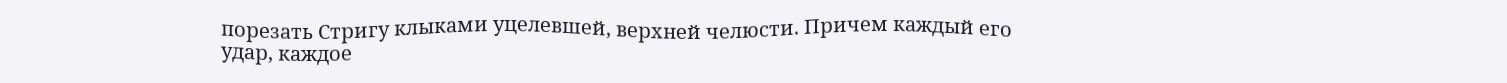порезать Стригу клыками уцелевшей, верхней челюсти. Причем каждый его удар, каждое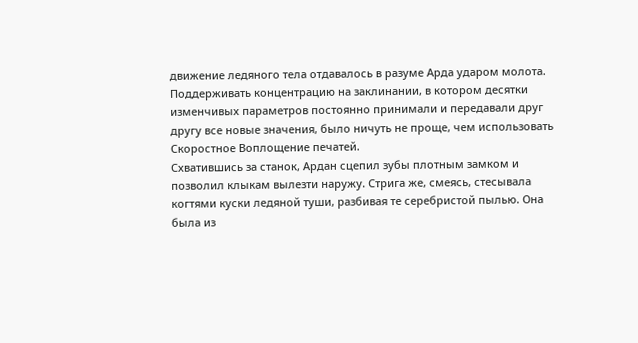движение ледяного тела отдавалось в разуме Арда ударом молота. Поддерживать концентрацию на заклинании, в котором десятки изменчивых параметров постоянно принимали и передавали друг другу все новые значения, было ничуть не проще, чем использовать Скоростное Воплощение печатей.
Схватившись за станок, Ардан сцепил зубы плотным замком и позволил клыкам вылезти наружу. Стрига же, смеясь, стесывала когтями куски ледяной туши, разбивая те серебристой пылью. Она была из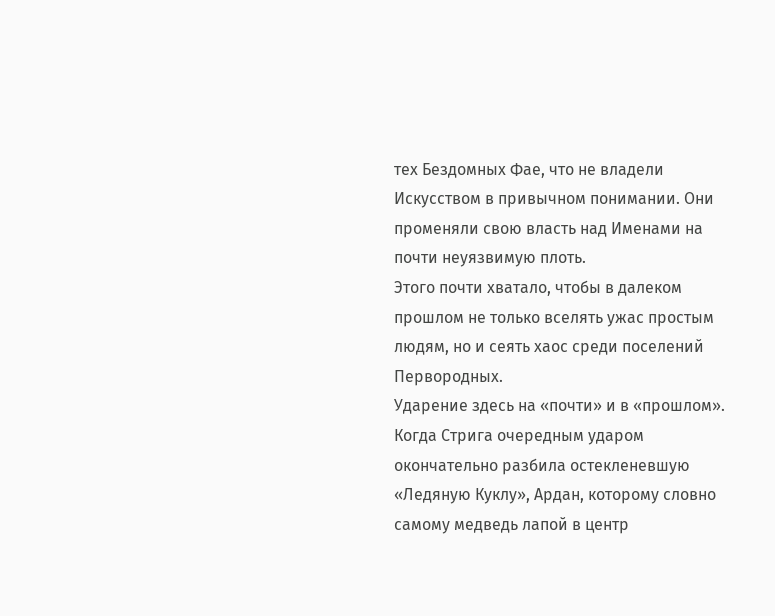тех Бездомных Фае, что не владели Искусством в привычном понимании. Они променяли свою власть над Именами на почти неуязвимую плоть.
Этого почти хватало, чтобы в далеком прошлом не только вселять ужас простым людям, но и сеять хаос среди поселений Первородных.
Ударение здесь на «почти» и в «прошлом».
Когда Стрига очередным ударом окончательно разбила остекленевшую «Ледяную Куклу», Ардан, которому словно самому медведь лапой в центр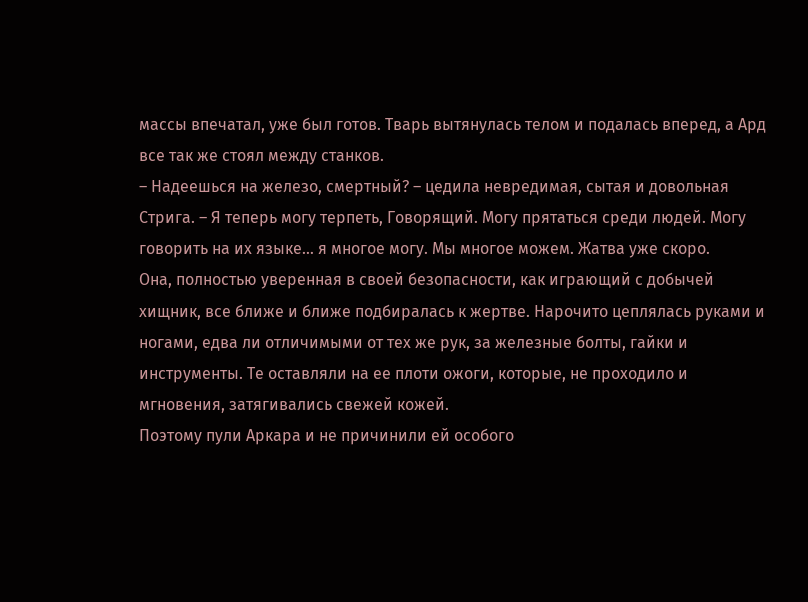массы впечатал, уже был готов. Тварь вытянулась телом и подалась вперед, а Ард все так же стоял между станков.
– Надеешься на железо, смертный? – цедила невредимая, сытая и довольная Стрига. – Я теперь могу терпеть, Говорящий. Могу прятаться среди людей. Могу говорить на их языке… я многое могу. Мы многое можем. Жатва уже скоро.
Она, полностью уверенная в своей безопасности, как играющий с добычей хищник, все ближе и ближе подбиралась к жертве. Нарочито цеплялась руками и ногами, едва ли отличимыми от тех же рук, за железные болты, гайки и инструменты. Те оставляли на ее плоти ожоги, которые, не проходило и мгновения, затягивались свежей кожей.
Поэтому пули Аркара и не причинили ей особого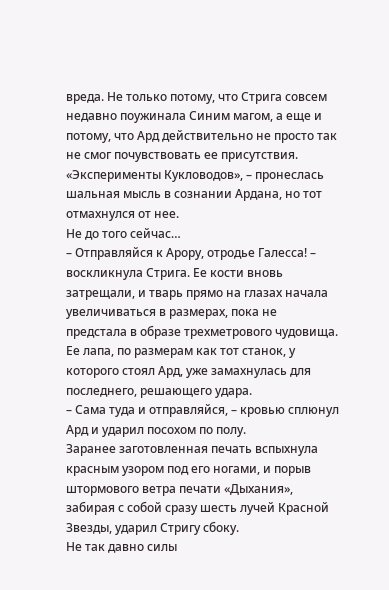вреда. Не только потому, что Стрига совсем недавно поужинала Синим магом, а еще и потому, что Ард действительно не просто так не смог почувствовать ее присутствия.
«Эксперименты Кукловодов», – пронеслась шальная мысль в сознании Ардана, но тот отмахнулся от нее.
Не до того сейчас…
– Отправляйся к Арору, отродье Галесса! – воскликнула Стрига. Ее кости вновь затрещали, и тварь прямо на глазах начала увеличиваться в размерах, пока не предстала в образе трехметрового чудовища. Ее лапа, по размерам как тот станок, у которого стоял Ард, уже замахнулась для последнего, решающего удара.
– Сама туда и отправляйся, – кровью сплюнул Ард и ударил посохом по полу.
Заранее заготовленная печать вспыхнула красным узором под его ногами, и порыв штормового ветра печати «Дыхания», забирая с собой сразу шесть лучей Красной Звезды, ударил Стригу сбоку.
Не так давно силы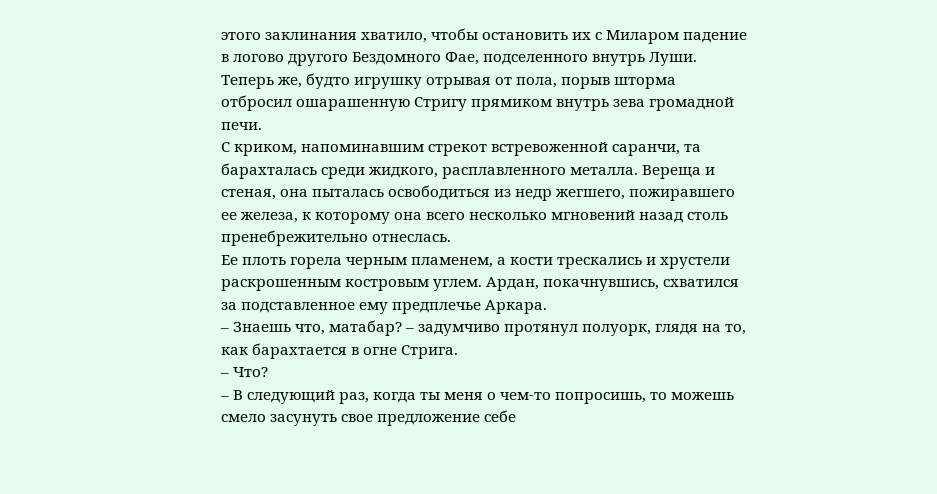этого заклинания хватило, чтобы остановить их с Миларом падение в логово другого Бездомного Фае, подселенного внутрь Луши. Теперь же, будто игрушку отрывая от пола, порыв шторма отбросил ошарашенную Стригу прямиком внутрь зева громадной печи.
С криком, напоминавшим стрекот встревоженной саранчи, та барахталась среди жидкого, расплавленного металла. Вереща и стеная, она пыталась освободиться из недр жегшего, пожиравшего ее железа, к которому она всего несколько мгновений назад столь пренебрежительно отнеслась.
Ее плоть горела черным пламенем, а кости трескались и хрустели раскрошенным костровым углем. Ардан, покачнувшись, схватился за подставленное ему предплечье Аркара.
– Знаешь что, матабар? – задумчиво протянул полуорк, глядя на то, как барахтается в огне Стрига.
– Что?
– В следующий раз, когда ты меня о чем-то попросишь, то можешь смело засунуть свое предложение себе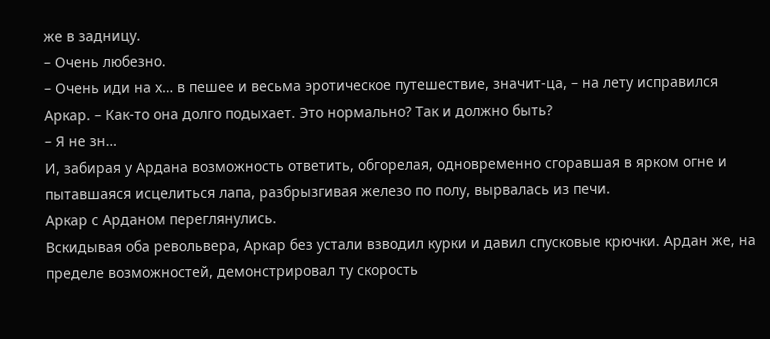же в задницу.
– Очень любезно.
– Очень иди на х… в пешее и весьма эротическое путешествие, значит-ца, – на лету исправился Аркар. – Как-то она долго подыхает. Это нормально? Так и должно быть?
– Я не зн…
И, забирая у Ардана возможность ответить, обгорелая, одновременно сгоравшая в ярком огне и пытавшаяся исцелиться лапа, разбрызгивая железо по полу, вырвалась из печи.
Аркар с Арданом переглянулись.
Вскидывая оба револьвера, Аркар без устали взводил курки и давил спусковые крючки. Ардан же, на пределе возможностей, демонстрировал ту скорость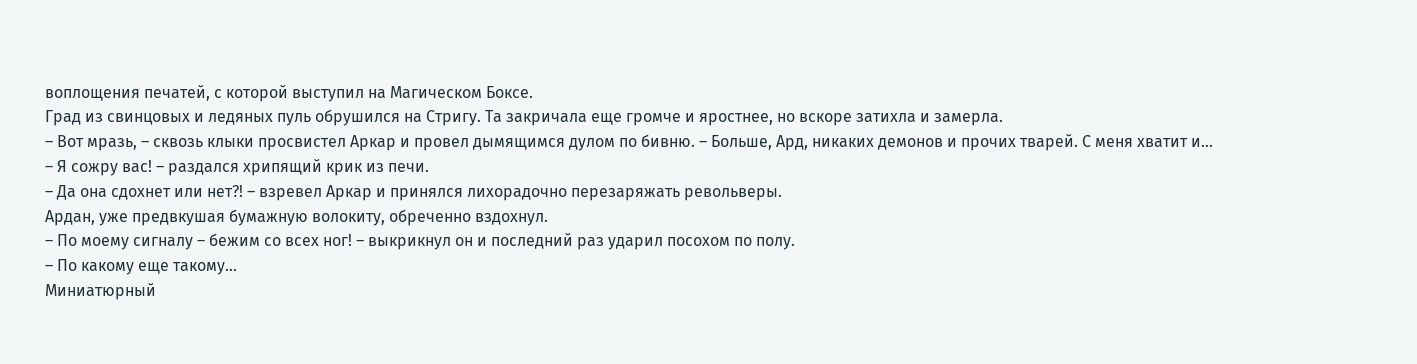воплощения печатей, с которой выступил на Магическом Боксе.
Град из свинцовых и ледяных пуль обрушился на Стригу. Та закричала еще громче и яростнее, но вскоре затихла и замерла.
– Вот мразь, – сквозь клыки просвистел Аркар и провел дымящимся дулом по бивню. – Больше, Ард, никаких демонов и прочих тварей. С меня хватит и…
– Я сожру вас! – раздался хрипящий крик из печи.
– Да она сдохнет или нет?! – взревел Аркар и принялся лихорадочно перезаряжать револьверы.
Ардан, уже предвкушая бумажную волокиту, обреченно вздохнул.
– По моему сигналу – бежим со всех ног! – выкрикнул он и последний раз ударил посохом по полу.
– По какому еще такому…
Миниатюрный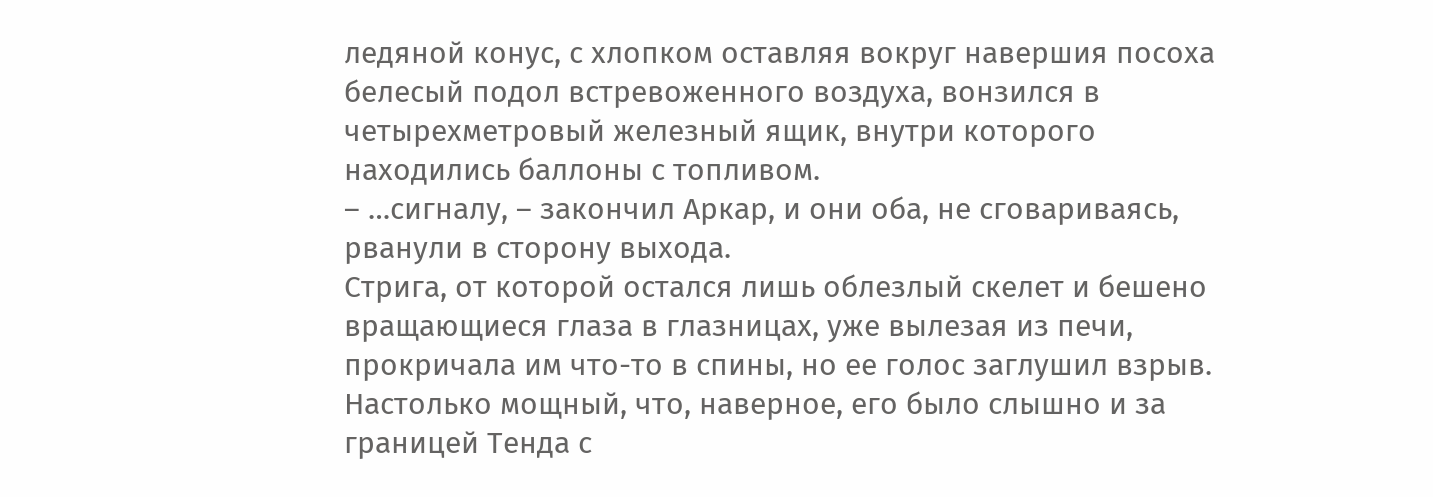ледяной конус, с хлопком оставляя вокруг навершия посоха белесый подол встревоженного воздуха, вонзился в четырехметровый железный ящик, внутри которого находились баллоны с топливом.
– …сигналу, – закончил Аркар, и они оба, не сговариваясь, рванули в сторону выхода.
Стрига, от которой остался лишь облезлый скелет и бешено вращающиеся глаза в глазницах, уже вылезая из печи, прокричала им что-то в спины, но ее голос заглушил взрыв. Настолько мощный, что, наверное, его было слышно и за границей Тенда с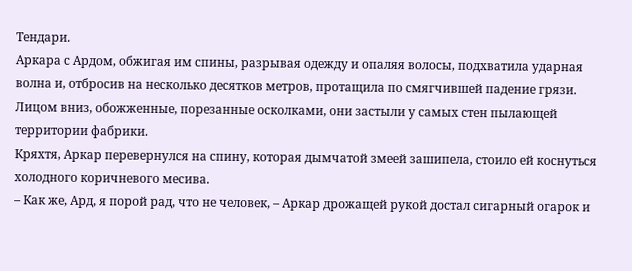Тендари.
Аркара с Ардом, обжигая им спины, разрывая одежду и опаляя волосы, подхватила ударная волна и, отбросив на несколько десятков метров, протащила по смягчившей падение грязи.
Лицом вниз, обожженные, порезанные осколками, они застыли у самых стен пылающей территории фабрики.
Кряхтя, Аркар перевернулся на спину, которая дымчатой змеей зашипела, стоило ей коснуться холодного коричневого месива.
– Как же, Ард, я порой рад, что не человек, – Аркар дрожащей рукой достал сигарный огарок и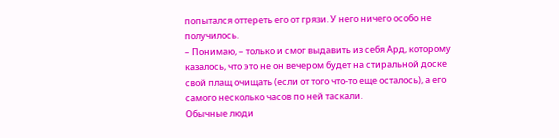попытался оттереть его от грязи. У него ничего особо не получилось.
– Понимаю, – только и смог выдавить из себя Ард, которому казалось, что это не он вечером будет на стиральной доске свой плащ очищать (если от того что-то еще осталось), а его самого несколько часов по ней таскали.
Обычные люди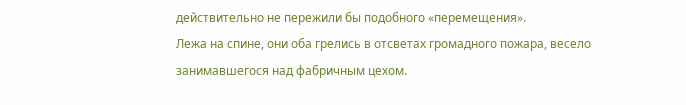действительно не пережили бы подобного «перемещения».
Лежа на спине, они оба грелись в отсветах громадного пожара, весело занимавшегося над фабричным цехом.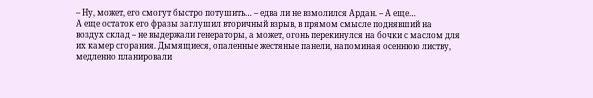– Ну, может, его смогут быстро потушить… – едва ли не взмолился Ардан. – А еще…
А еще остаток его фразы заглушил вторичный взрыв, в прямом смысле поднявший на воздух склад – не выдержали генераторы, а может, огонь перекинулся на бочки с маслом для их камер сгорания. Дымящиеся, опаленные жестяные панели, напоминая осеннюю листву, медленно планировали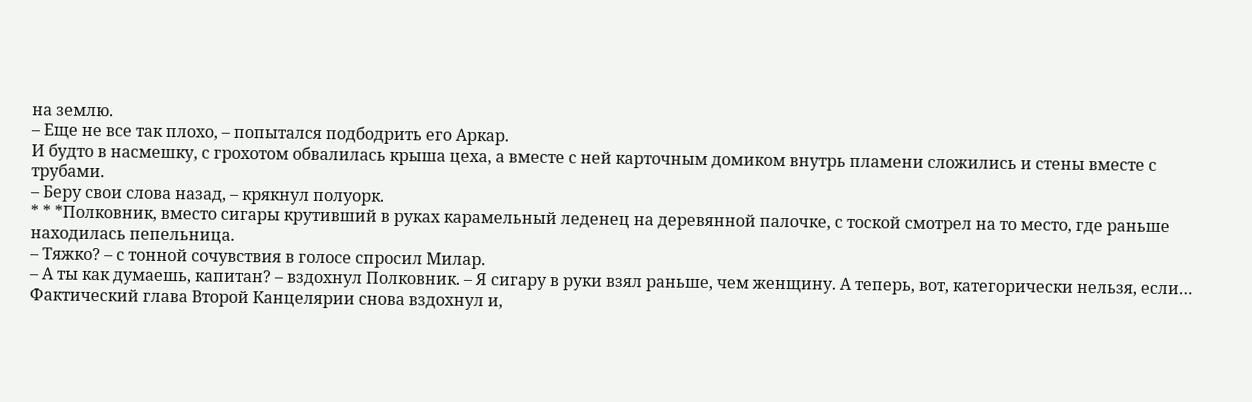на землю.
– Еще не все так плохо, – попытался подбодрить его Аркар.
И будто в насмешку, с грохотом обвалилась крыша цеха, а вместе с ней карточным домиком внутрь пламени сложились и стены вместе с трубами.
– Беру свои слова назад, – крякнул полуорк.
* * *Полковник, вместо сигары крутивший в руках карамельный леденец на деревянной палочке, с тоской смотрел на то место, где раньше находилась пепельница.
– Тяжко? – с тонной сочувствия в голосе спросил Милар.
– А ты как думаешь, капитан? – вздохнул Полковник. – Я сигару в руки взял раньше, чем женщину. А теперь, вот, категорически нельзя, если…
Фактический глава Второй Канцелярии снова вздохнул и,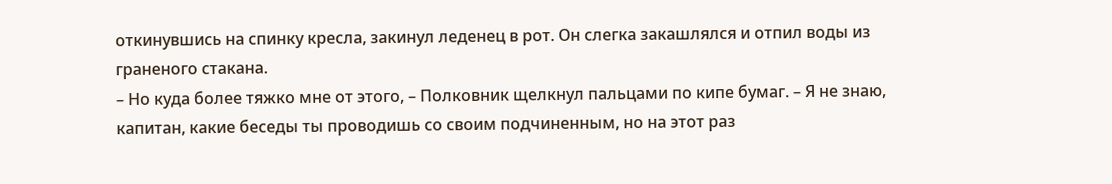откинувшись на спинку кресла, закинул леденец в рот. Он слегка закашлялся и отпил воды из граненого стакана.
– Но куда более тяжко мне от этого, – Полковник щелкнул пальцами по кипе бумаг. – Я не знаю, капитан, какие беседы ты проводишь со своим подчиненным, но на этот раз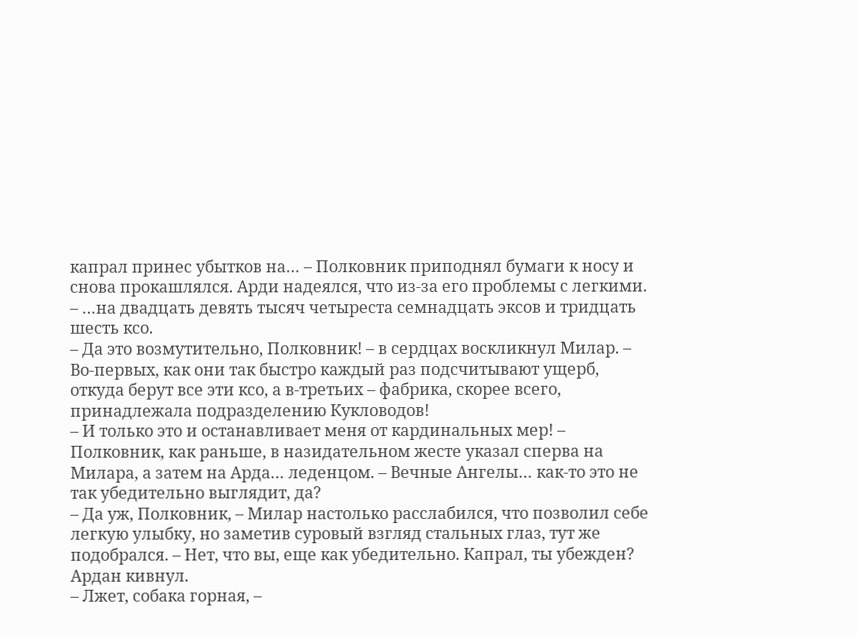капрал принес убытков на… – Полковник приподнял бумаги к носу и снова прокашлялся. Арди надеялся, что из-за его проблемы с легкими. – …на двадцать девять тысяч четыреста семнадцать эксов и тридцать шесть ксо.
– Да это возмутительно, Полковник! – в сердцах воскликнул Милар. – Во-первых, как они так быстро каждый раз подсчитывают ущерб, откуда берут все эти ксо, а в-третьих – фабрика, скорее всего, принадлежала подразделению Кукловодов!
– И только это и останавливает меня от кардинальных мер! – Полковник, как раньше, в назидательном жесте указал сперва на Милара, а затем на Арда… леденцом. – Вечные Ангелы… как-то это не так убедительно выглядит, да?
– Да уж, Полковник, – Милар настолько расслабился, что позволил себе легкую улыбку, но заметив суровый взгляд стальных глаз, тут же подобрался. – Нет, что вы, еще как убедительно. Капрал, ты убежден?
Ардан кивнул.
– Лжет, собака горная, –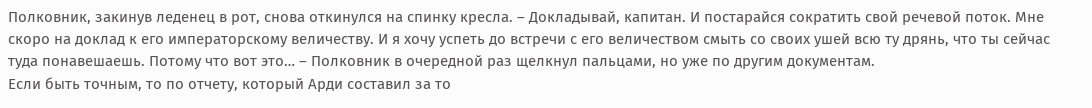Полковник, закинув леденец в рот, снова откинулся на спинку кресла. – Докладывай, капитан. И постарайся сократить свой речевой поток. Мне скоро на доклад к его императорскому величеству. И я хочу успеть до встречи с его величеством смыть со своих ушей всю ту дрянь, что ты сейчас туда понавешаешь. Потому что вот это… – Полковник в очередной раз щелкнул пальцами, но уже по другим документам.
Если быть точным, то по отчету, который Арди составил за то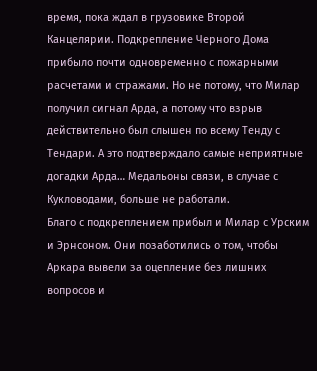время, пока ждал в грузовике Второй Канцелярии. Подкрепление Черного Дома прибыло почти одновременно с пожарными расчетами и стражами. Но не потому, что Милар получил сигнал Арда, а потому что взрыв действительно был слышен по всему Тенду с Тендари. А это подтверждало самые неприятные догадки Арда… Медальоны связи, в случае с Кукловодами, больше не работали.
Благо с подкреплением прибыл и Милар с Урским и Эрнсоном. Они позаботились о том, чтобы Аркара вывели за оцепление без лишних вопросов и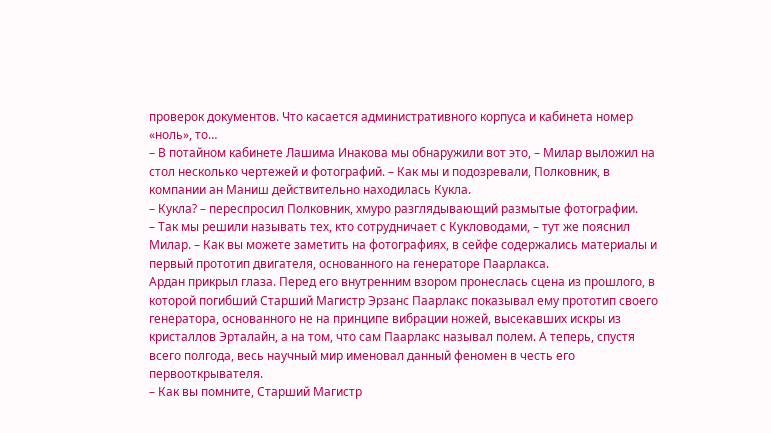проверок документов. Что касается административного корпуса и кабинета номер «ноль», то…
– В потайном кабинете Лашима Инакова мы обнаружили вот это, – Милар выложил на стол несколько чертежей и фотографий. – Как мы и подозревали, Полковник, в компании ан Маниш действительно находилась Кукла.
– Кукла? – переспросил Полковник, хмуро разглядывающий размытые фотографии.
– Так мы решили называть тех, кто сотрудничает с Кукловодами, – тут же пояснил Милар. – Как вы можете заметить на фотографиях, в сейфе содержались материалы и первый прототип двигателя, основанного на генераторе Паарлакса.
Ардан прикрыл глаза. Перед его внутренним взором пронеслась сцена из прошлого, в которой погибший Старший Магистр Эрзанс Паарлакс показывал ему прототип своего генератора, основанного не на принципе вибрации ножей, высекавших искры из кристаллов Эрталайн, а на том, что сам Паарлакс называл полем. А теперь, спустя всего полгода, весь научный мир именовал данный феномен в честь его первооткрывателя.
– Как вы помните, Старший Магистр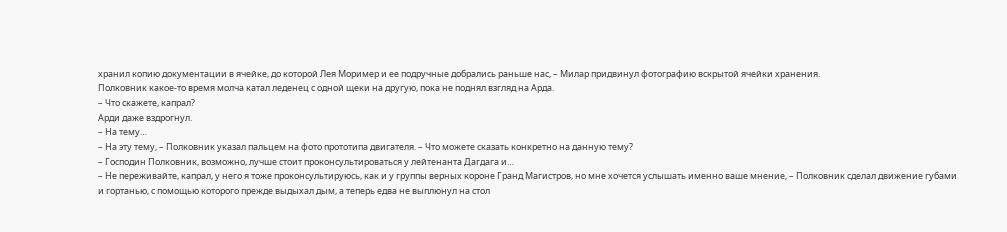хранил копию документации в ячейке, до которой Лея Моример и ее подручные добрались раньше нас, – Милар придвинул фотографию вскрытой ячейки хранения.
Полковник какое-то время молча катал леденец с одной щеки на другую, пока не поднял взгляд на Арда.
– Что скажете, капрал?
Арди даже вздрогнул.
– На тему…
– На эту тему, – Полковник указал пальцем на фото прототипа двигателя. – Что можете сказать конкретно на данную тему?
– Господин Полковник, возможно, лучше стоит проконсультироваться у лейтенанта Дагдага и…
– Не переживайте, капрал, у него я тоже проконсультируюсь, как и у группы верных короне Гранд Магистров, но мне хочется услышать именно ваше мнение, – Полковник сделал движение губами и гортанью, с помощью которого прежде выдыхал дым, а теперь едва не выплюнул на стол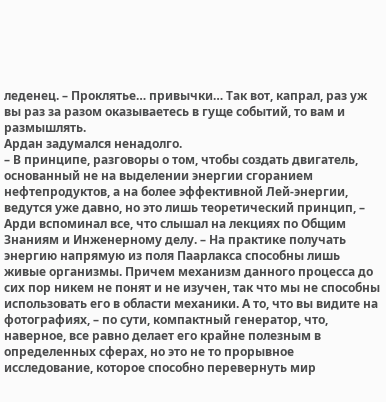леденец. – Проклятье… привычки… Так вот, капрал, раз уж вы раз за разом оказываетесь в гуще событий, то вам и размышлять.
Ардан задумался ненадолго.
– В принципе, разговоры о том, чтобы создать двигатель, основанный не на выделении энергии сгоранием нефтепродуктов, а на более эффективной Лей-энергии, ведутся уже давно, но это лишь теоретический принцип, – Арди вспоминал все, что слышал на лекциях по Общим Знаниям и Инженерному делу. – На практике получать энергию напрямую из поля Паарлакса способны лишь живые организмы. Причем механизм данного процесса до сих пор никем не понят и не изучен, так что мы не способны использовать его в области механики. А то, что вы видите на фотографиях, – по сути, компактный генератор, что, наверное, все равно делает его крайне полезным в определенных сферах, но это не то прорывное исследование, которое способно перевернуть мир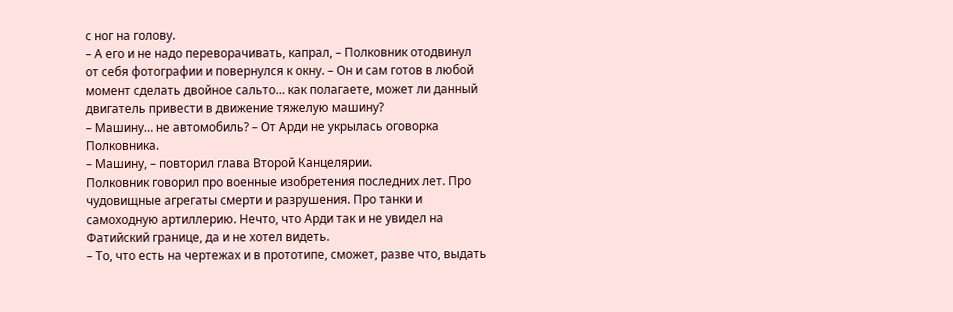с ног на голову.
– А его и не надо переворачивать, капрал, – Полковник отодвинул от себя фотографии и повернулся к окну. – Он и сам готов в любой момент сделать двойное сальто… как полагаете, может ли данный двигатель привести в движение тяжелую машину?
– Машину… не автомобиль? – От Арди не укрылась оговорка Полковника.
– Машину, – повторил глава Второй Канцелярии.
Полковник говорил про военные изобретения последних лет. Про чудовищные агрегаты смерти и разрушения. Про танки и самоходную артиллерию. Нечто, что Арди так и не увидел на Фатийский границе, да и не хотел видеть.
– То, что есть на чертежах и в прототипе, сможет, разве что, выдать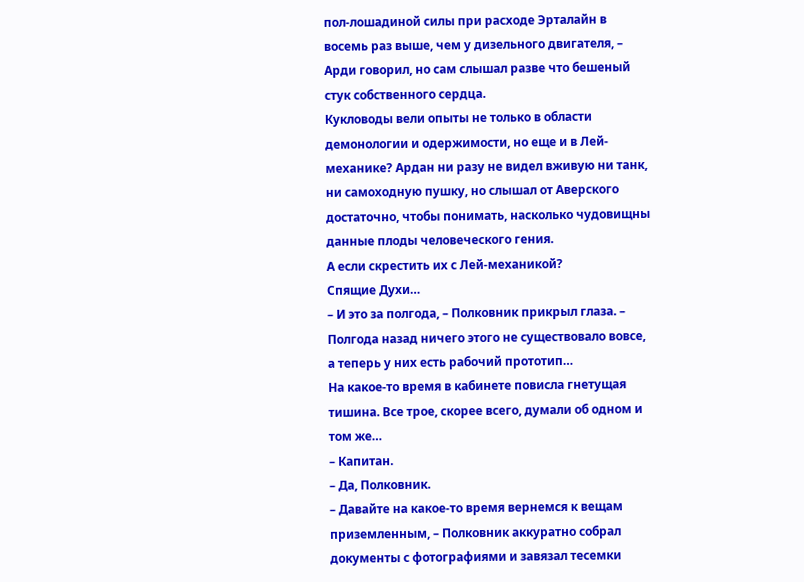пол-лошадиной силы при расходе Эрталайн в восемь раз выше, чем у дизельного двигателя, – Арди говорил, но сам слышал разве что бешеный стук собственного сердца.
Кукловоды вели опыты не только в области демонологии и одержимости, но еще и в Лей-механике? Ардан ни разу не видел вживую ни танк, ни самоходную пушку, но слышал от Аверского достаточно, чтобы понимать, насколько чудовищны данные плоды человеческого гения.
А если скрестить их с Лей-механикой?
Спящие Духи…
– И это за полгода, – Полковник прикрыл глаза. – Полгода назад ничего этого не существовало вовсе, а теперь у них есть рабочий прототип…
На какое-то время в кабинете повисла гнетущая тишина. Все трое, скорее всего, думали об одном и том же…
– Капитан.
– Да, Полковник.
– Давайте на какое-то время вернемся к вещам приземленным, – Полковник аккуратно собрал документы с фотографиями и завязал тесемки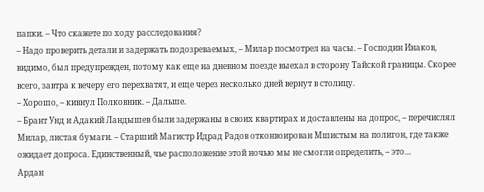папки. – Что скажете по ходу расследования?
– Надо проверить детали и задержать подозреваемых, – Милар посмотрел на часы. – Господин Инаков, видимо, был предупрежден, потому как еще на дневном поезде выехал в сторону Тайской границы. Скорее всего, завтра к вечеру его перехватят, и еще через несколько дней вернут в столицу.
– Хорошо, – кивнул Полковник. – Дальше.
– Брант Унд и Адакий Ландышев были задержаны в своих квартирах и доставлены на допрос, – перечислял Милар, листая бумаги. – Старший Магистр Идрад Радов отконвоирован Мшистым на полигон, где также ожидает допроса. Единственный, чье расположение этой ночью мы не смогли определить, – это…
Ардан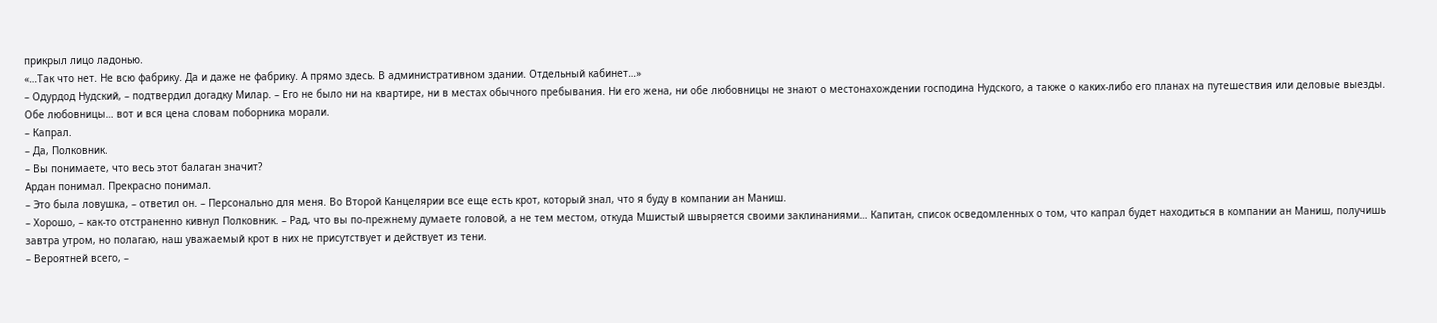прикрыл лицо ладонью.
«…Так что нет. Не всю фабрику. Да и даже не фабрику. А прямо здесь. В административном здании. Отдельный кабинет…»
– Одурдод Нудский, – подтвердил догадку Милар. – Его не было ни на квартире, ни в местах обычного пребывания. Ни его жена, ни обе любовницы не знают о местонахождении господина Нудского, а также о каких-либо его планах на путешествия или деловые выезды.
Обе любовницы… вот и вся цена словам поборника морали.
– Капрал.
– Да, Полковник.
– Вы понимаете, что весь этот балаган значит?
Ардан понимал. Прекрасно понимал.
– Это была ловушка, – ответил он. – Персонально для меня. Во Второй Канцелярии все еще есть крот, который знал, что я буду в компании ан Маниш.
– Хорошо, – как-то отстраненно кивнул Полковник. – Рад, что вы по-прежнему думаете головой, а не тем местом, откуда Мшистый швыряется своими заклинаниями… Капитан, список осведомленных о том, что капрал будет находиться в компании ан Маниш, получишь завтра утром, но полагаю, наш уважаемый крот в них не присутствует и действует из тени.
– Вероятней всего, –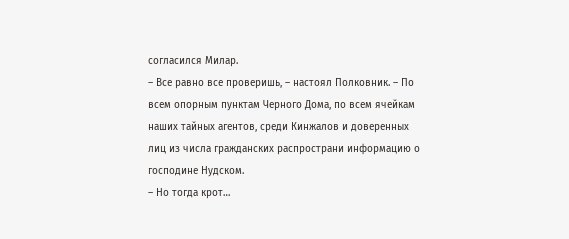согласился Милар.
– Все равно все проверишь, – настоял Полковник. – По всем опорным пунктам Черного Дома, по всем ячейкам наших тайных агентов, среди Кинжалов и доверенных лиц из числа гражданских распространи информацию о господине Нудском.
– Но тогда крот…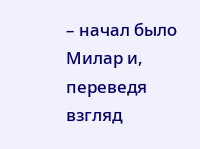– начал было Милар и, переведя взгляд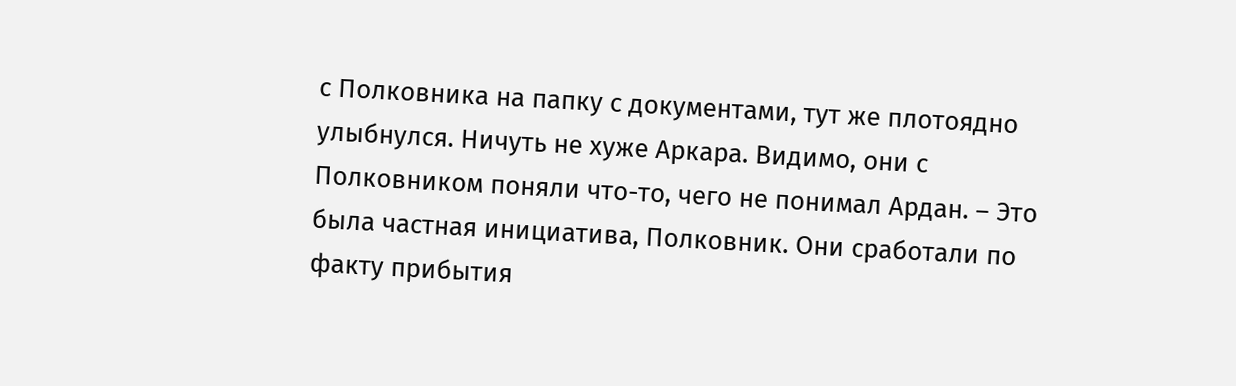с Полковника на папку с документами, тут же плотоядно улыбнулся. Ничуть не хуже Аркара. Видимо, они с Полковником поняли что-то, чего не понимал Ардан. – Это была частная инициатива, Полковник. Они сработали по факту прибытия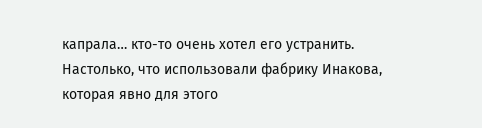капрала… кто-то очень хотел его устранить. Настолько, что использовали фабрику Инакова, которая явно для этого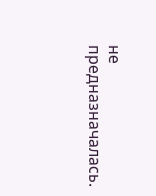не предназначалась.